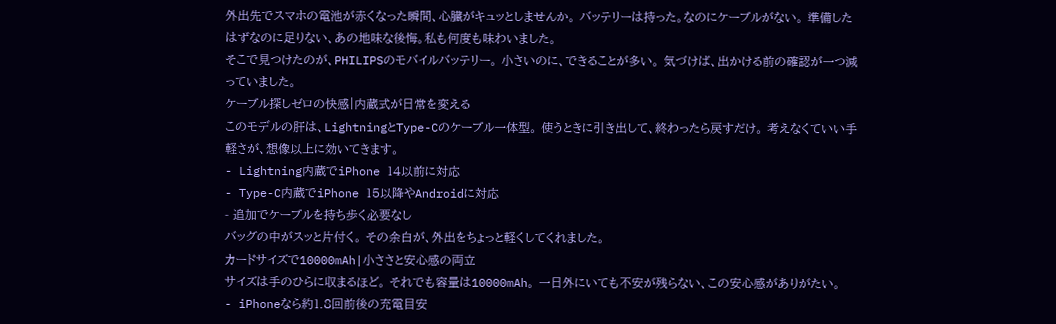外出先でスマホの電池が赤くなった瞬間、心臓がキュッとしませんか。 バッテリーは持った。なのにケーブルがない。 準備したはずなのに足りない、あの地味な後悔。私も何度も味わいました。
そこで見つけたのが、PHILIPSのモバイルバッテリー。 小さいのに、できることが多い。 気づけば、出かける前の確認が一つ減っていました。
ケーブル探しゼロの快感|内蔵式が日常を変える
このモデルの肝は、LightningとType-Cのケーブル一体型。 使うときに引き出して、終わったら戻すだけ。 考えなくていい手軽さが、想像以上に効いてきます。
- Lightning内蔵でiPhone 14以前に対応
- Type-C内蔵でiPhone 15以降やAndroidに対応
- 追加でケーブルを持ち歩く必要なし
バッグの中がスッと片付く。 その余白が、外出をちょっと軽くしてくれました。
カードサイズで10000mAh|小ささと安心感の両立
サイズは手のひらに収まるほど。 それでも容量は10000mAh。 一日外にいても不安が残らない、この安心感がありがたい。
- iPhoneなら約1.8回前後の充電目安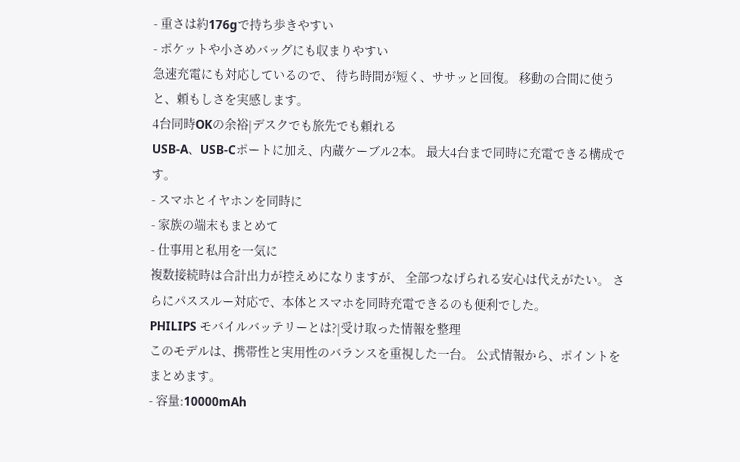- 重さは約176gで持ち歩きやすい
- ポケットや小さめバッグにも収まりやすい
急速充電にも対応しているので、 待ち時間が短く、ササッと回復。 移動の合間に使うと、頼もしさを実感します。
4台同時OKの余裕|デスクでも旅先でも頼れる
USB-A、USB-Cポートに加え、内蔵ケーブル2本。 最大4台まで同時に充電できる構成です。
- スマホとイヤホンを同時に
- 家族の端末もまとめて
- 仕事用と私用を一気に
複数接続時は合計出力が控えめになりますが、 全部つなげられる安心は代えがたい。 さらにパススルー対応で、本体とスマホを同時充電できるのも便利でした。
PHILIPS モバイルバッテリーとは?|受け取った情報を整理
このモデルは、携帯性と実用性のバランスを重視した一台。 公式情報から、ポイントをまとめます。
- 容量:10000mAh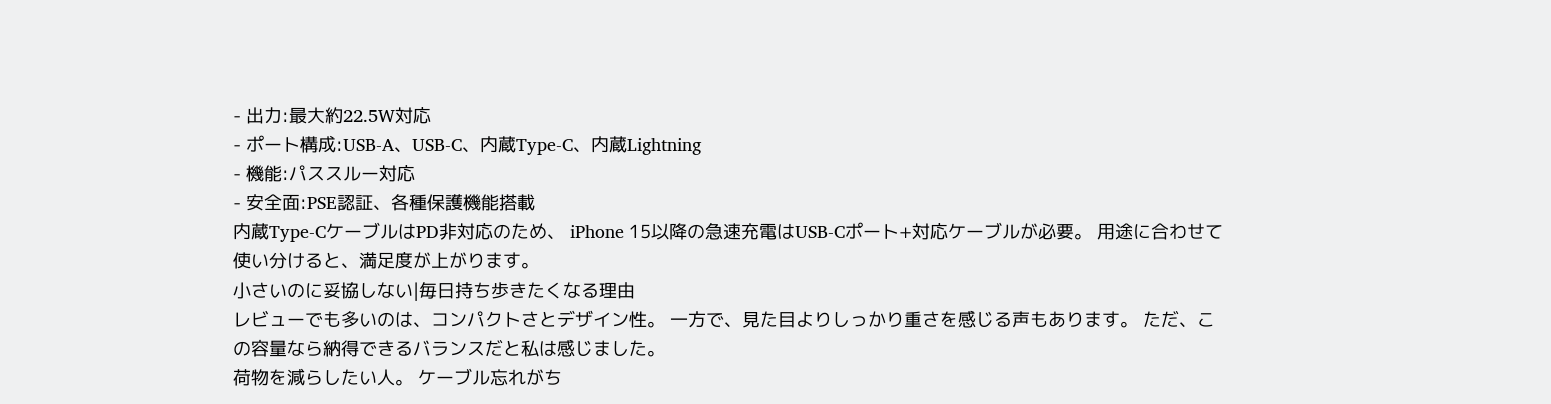- 出力:最大約22.5W対応
- ポート構成:USB-A、USB-C、内蔵Type-C、内蔵Lightning
- 機能:パススルー対応
- 安全面:PSE認証、各種保護機能搭載
内蔵Type-CケーブルはPD非対応のため、 iPhone 15以降の急速充電はUSB-Cポート+対応ケーブルが必要。 用途に合わせて使い分けると、満足度が上がります。
小さいのに妥協しない|毎日持ち歩きたくなる理由
レビューでも多いのは、コンパクトさとデザイン性。 一方で、見た目よりしっかり重さを感じる声もあります。 ただ、この容量なら納得できるバランスだと私は感じました。
荷物を減らしたい人。 ケーブル忘れがち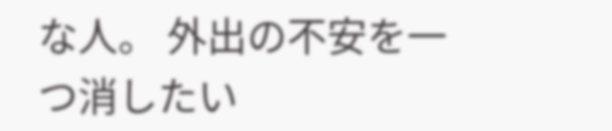な人。 外出の不安を一つ消したい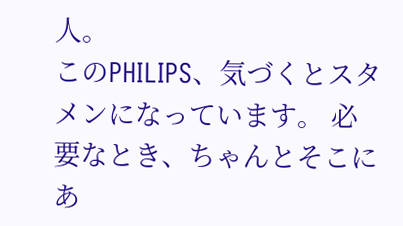人。
このPHILIPS、気づくとスタメンになっています。 必要なとき、ちゃんとそこにあ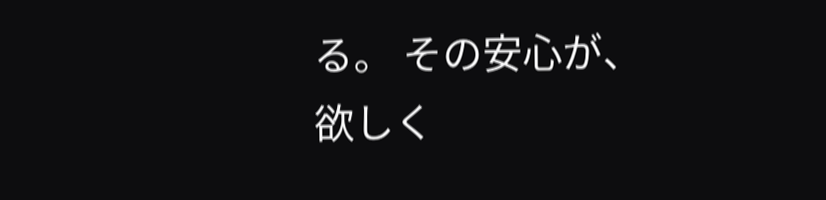る。 その安心が、欲しく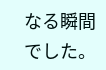なる瞬間でした。